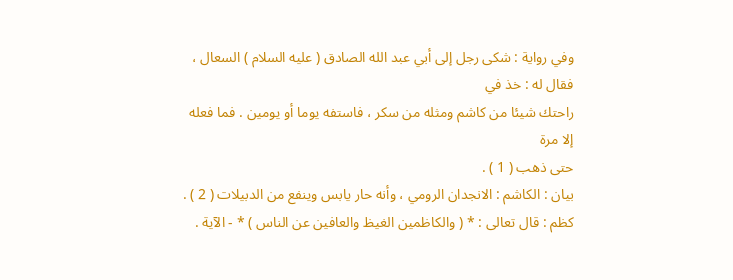وفي رواية : شكى رجل إلى أبي عبد الله الصادق ( عليه السلام ) السعال ، فقال له : خذ في
راحتك شيئا من كاشم ومثله من سكر ، فاستفه يوما أو يومين . فما فعله إلا مرة
حتى ذهب ( 1 ) .
بيان : الكاشم : الانجدان الرومي ، وأنه حار يابس وينفع من الدبيلات ( 2 ) .
كظم : قال تعالى : * ( والكاظمين الغيظ والعافين عن الناس ) * - الآية .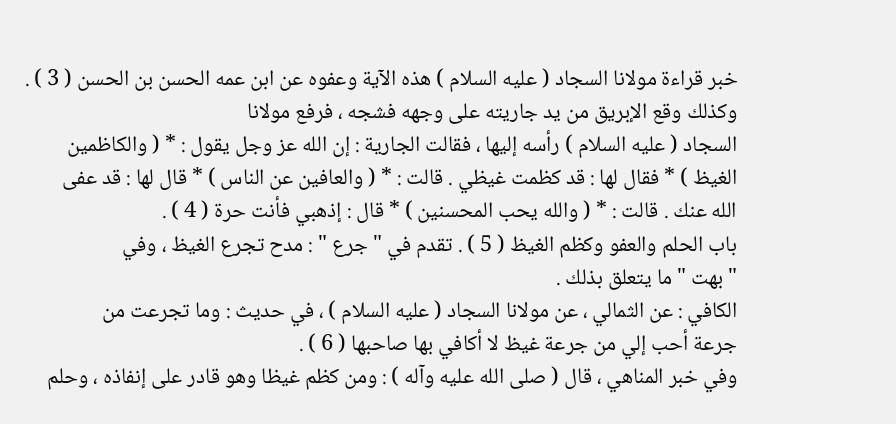خبر قراءة مولانا السجاد ( عليه السلام ) هذه الآية وعفوه عن ابن عمه الحسن بن الحسن ( 3 ) .
وكذلك وقع الإبريق من يد جاريته على وجهه فشجه ، فرفع مولانا
السجاد ( عليه السلام ) رأسه إليها ، فقالت الجارية : إن الله عز وجل يقول : * ( والكاظمين
الغيظ ) * فقال لها : قد كظمت غيظي . قالت : * ( والعافين عن الناس ) * قال لها : قد عفى
الله عنك . قالت : * ( والله يحب المحسنين ) * قال : إذهبي فأنت حرة ( 4 ) .
باب الحلم والعفو وكظم الغيظ ( 5 ) . تقدم في " جرع " : مدح تجرع الغيظ ، وفي
" بهت " ما يتعلق بذلك .
الكافي : عن الثمالي ، عن مولانا السجاد ( عليه السلام ) ، في حديث : وما تجرعت من
جرعة أحب إلي من جرعة غيظ لا أكافي بها صاحبها ( 6 ) .
وفي خبر المناهي ، قال ( صلى الله عليه وآله ) : ومن كظم غيظا وهو قادر على إنفاذه ، وحلم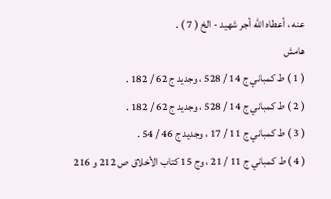عنه ، أعطاه الله أجر شهيد - الخ ( 7 ) .
هامش
( 1 ) ط كمباني ج 14 / 528 ، وجديد ج 62 / 182 .
( 2 ) ط كمباني ج 14 / 528 ، وجديد ج 62 / 182 .
( 3 ) ط كمباني ج 11 / 17 ، وجديد ج 46 / 54 .
( 4 ) ط كمباني ج 11 / 21 ، وج 15 كتاب الأخلاق ص 212 و 216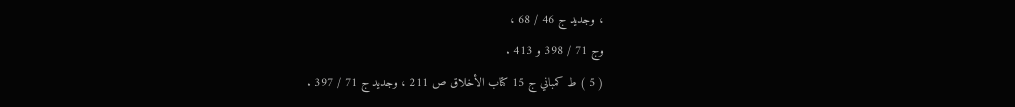، وجديد ج 46 / 68 ،
وج 71 / 398 و 413 .
( 5 ) ط كمباني ج 15 كتاب الأخلاق ص 211 ، وجديد ج 71 / 397 .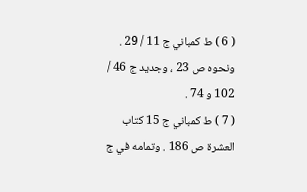( 6 ) ط كمباني ج 11 / 29 . ونحوه ص 23 ، وجديد ج 46 / 102 و 74 .
( 7 ) ط كمباني ج 15 كتاب العشرة ص 186 . وتمامه في ج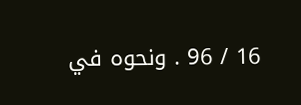16 / 96 . ونحوه في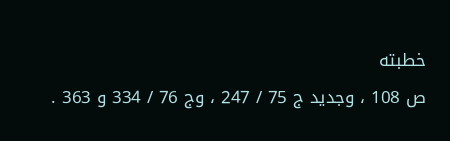خطبته
ص 108 ، وجديد ج 75 / 247 ، وج 76 / 334 و 363 .